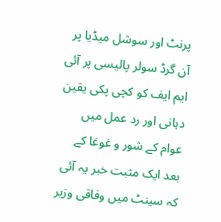پرنٹ اور سوشل میڈیا پر آن گرڈ سولر پالیسی پر آئی ایم ایف کو کچی پکی یقین دہانی اور رد عمل میں عوام کے شور و غوغا کے بعد ایک مثبت خبر یہ آئی کہ سینٹ میں وفاقی وزیر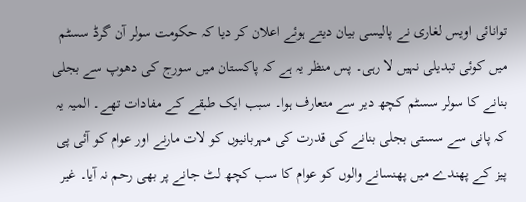توانائی اویس لغاری نے پالیسی بیان دیتے ہوئے اعلان کر دیا کہ حکومت سولر آن گرڈ سسٹم میں کوئی تبدیلی نہیں لا رہی۔ پس منظر یہ ہے کہ پاکستان میں سورج کی دھوپ سے بجلی بنانے کا سولر سسٹم کچھ دیر سے متعارف ہوا۔ سبب ایک طبقے کے مفادات تھے۔ المیہ یہ کہ پانی سے سستی بجلی بنانے کی قدرت کی مہربانیوں کو لات مارنے اور عوام کو آئی پی پیز کے پھندے میں پھنسانے والوں کو عوام کا سب کچھ لٹ جانے پر بھی رحم نہ آیا۔ غیر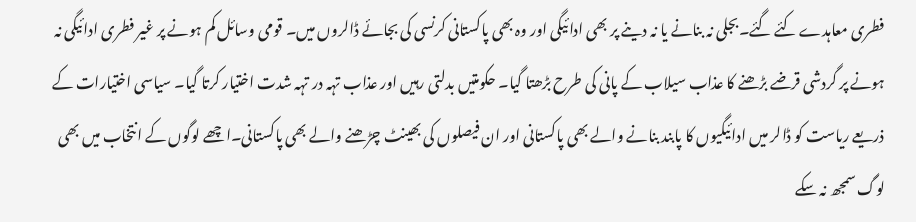فطری معاہدے کئے گئے۔بجلی نہ بنانے یا نہ دینے پر بھی ادائیگی اور وہ بھی پاکستانی کرنسی کی بجائے ڈالروں میں۔ قومی وسائل کم ہونے پر غیر فطری ادائیگی نہ ہونے پر گردشی قرضے بڑھنے کا عذاب سیلاب کے پانی کی طرح بڑھتا گیا۔ حکومتیں بدلتی رہیں اور عذاب تہہ در تہہ شدت اختیار کرتا گیا۔ سیاسی اختیارات کے ذریعے ریاست کو ڈالر میں ادائیگیوں کا پابند بنانے والے بھی پاکستانی اور ان فیصلوں کی بھینٹ چڑھنے والے بھی پاکستانی۔اچھے لوگوں کے انتخاب میں بھی لوگ سمجھ نہ سکے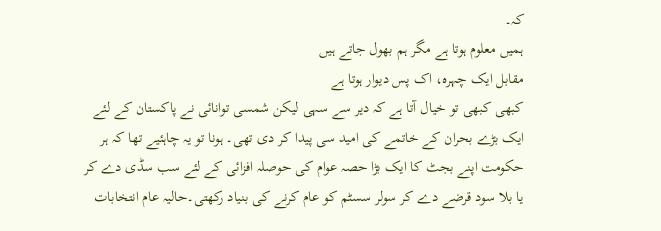کہ۔
ہمیں معلوم ہوتا ہے مگر ہم بھول جاتے ہیں
مقابل ایک چہرہ، اک پس دیوار ہوتا ہے
کبھی کبھی تو خیال آتا ہے کہ دیر سے سہی لیکن شمسی توانائی نے پاکستان کے لئے ایک بڑے بحران کے خاتمے کی امید سی پیدا کر دی تھی۔ ہونا تو یہ چاہئیے تھا کہ ہر حکومت اپنے بجٹ کا ایک بڑا حصہ عوام کی حوصلہ افزائی کے لئے سب سڈی دے کر یا بلا سود قرضے دے کر سولر سسٹم کو عام کرنے کی بنیاد رکھتی۔حالیہ عام انتخابات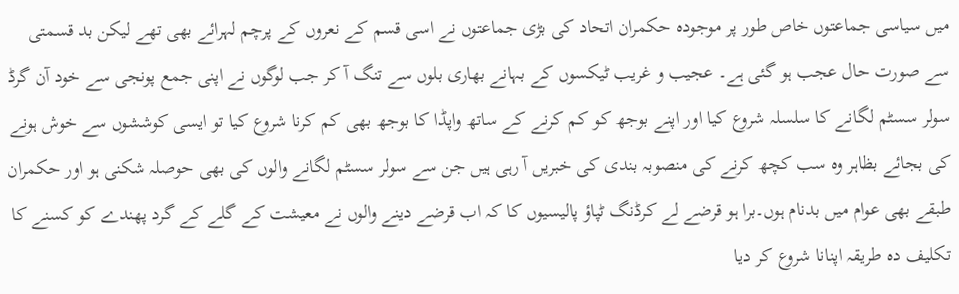میں سیاسی جماعتوں خاص طور پر موجودہ حکمران اتحاد کی بڑی جماعتوں نے اسی قسم کے نعروں کے پرچم لہرائے بھی تھے لیکن بد قسمتی سے صورت حال عجب ہو گئی ہے۔ عجیب و غریب ٹیکسوں کے بہانے بھاری بلوں سے تنگ آ کر جب لوگوں نے اپنی جمع پونجی سے خود آن گرڈ سولر سسٹم لگانے کا سلسلہ شروع کیا اور اپنے بوجھ کو کم کرنے کے ساتھ واپڈا کا بوجھ بھی کم کرنا شروع کیا تو ایسی کوششوں سے خوش ہونے کی بجائے بظاہر وہ سب کچھ کرنے کی منصوبہ بندی کی خبریں آ رہی ہیں جن سے سولر سسٹم لگانے والوں کی بھی حوصلہ شکنی ہو اور حکمران طبقے بھی عوام میں بدنام ہوں۔برا ہو قرضے لے کرڈنگ ٹپاؤ پالیسیوں کا کہ اب قرضے دینے والوں نے معیشت کے گلے کے گرد پھندے کو کسنے کا تکلیف دہ طریقہ اپنانا شروع کر دیا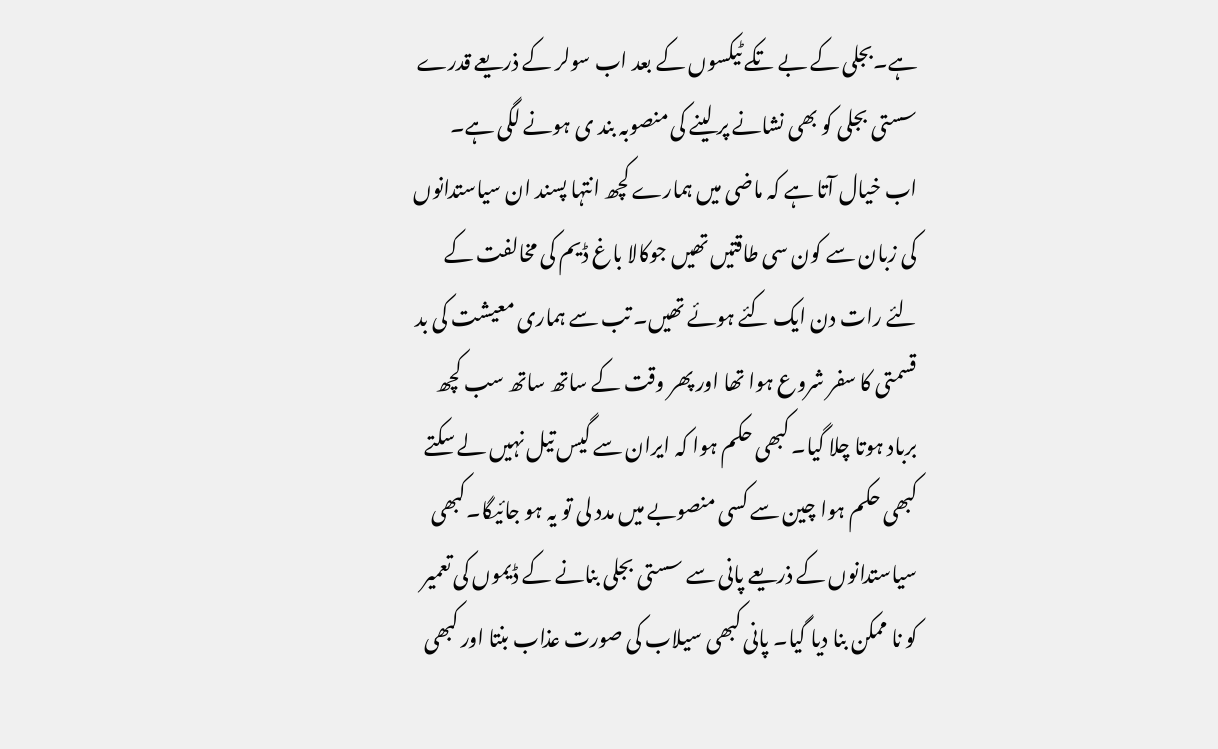ہے۔بجلی کے بے تکے ٹیکسوں کے بعد اب سولر کے ذریعے قدرے سستی بجلی کو بھی نشانے پر لینے کی منصوبہ بند ی ہونے لگی ہے۔
اب خیال آتا ہے کہ ماضی میں ہمارے کچھ انتہا پسند ان سیاستدانوں کی زبان سے کون سی طاقتیں تھیں جوکالا باغ ڈیم کی مخالفت کے لئے رات دن ایک کئے ہوئے تھیں۔ تب سے ہماری معیشت کی بد قسمتی کا سفر شروع ہوا تھا اور پھر وقت کے ساتھ ساتھ سب کچھ برباد ہوتا چلا گیا۔ کبھی حکم ہوا کہ ایران سے گیس تیل نہیں لے سکتے کبھی حکم ہوا چین سے کسی منصوبے میں مدد لی تو یہ ہو جائیگا۔کبھی سیاستدانوں کے ذریعے پانی سے سستی بجلی بنانے کے ڈیموں کی تعمیر کو نا ممکن بنا دیا گیا۔ پانی کبھی سیلاب کی صورت عذاب بنتا اور کبھی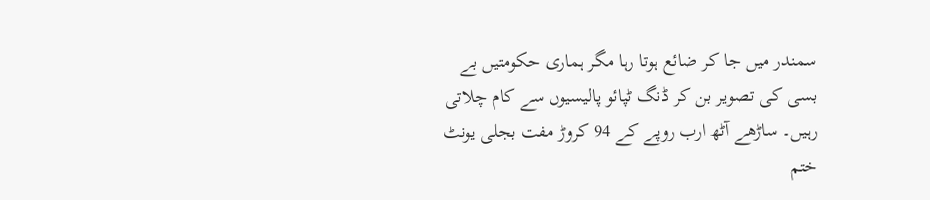سمندر میں جا کر ضائع ہوتا رہا مگر ہماری حکومتیں بے بسی کی تصویر بن کر ڈنگ ٹپائو پالیسیوں سے کام چلاتی رہیں۔ ساڑھے آٹھ ارب روپے کے 94 کروڑ مفت بجلی یونٹ ختم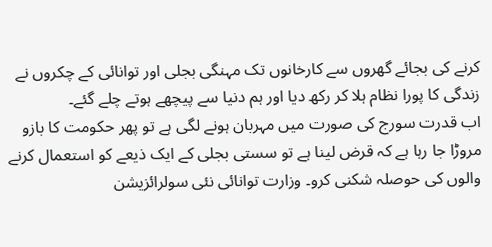کرنے کی بجائے گھروں سے کارخانوں تک مہنگی بجلی اور توانائی کے چکروں نے زندگی کا پورا نظام ہلا کر رکھ دیا اور ہم دنیا سے پیچھے ہوتے چلے گئے۔
اب قدرت سورج کی صورت میں مہربان ہونے لگی ہے تو پھر حکومت کا بازو مروڑا جا رہا ہے کہ قرض لینا ہے تو سستی بجلی کے ایک ذیعے کو استعمال کرنے والوں کی حوصلہ شکنی کرو۔ وزارت توانائی نئی سولرائزیشن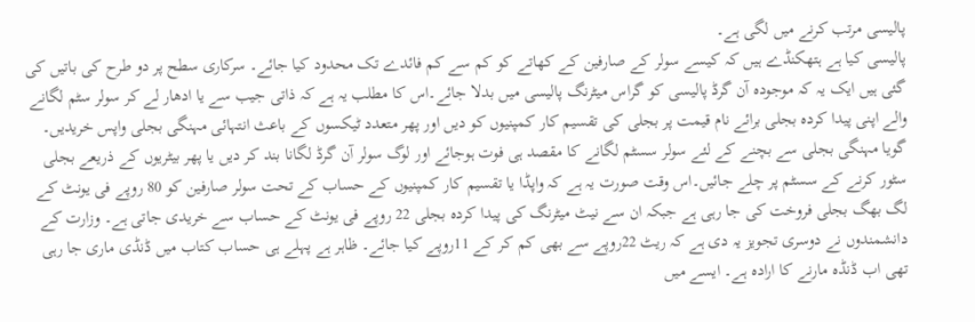پالیسی مرتب کرنے میں لگی ہے۔
پالیسی کیا ہے ہتھکنڈے ہیں کہ کیسے سولر کے صارفین کے کھاتے کو کم سے کم فائدے تک محدود کیا جائے۔ سرکاری سطح پر دو طرح کی باتیں کی گئی ہیں ایک یہ کہ موجودہ آن گرڈ پالیسی کو گراس میٹرنگ پالیسی میں بدلا جائے۔اس کا مطلب یہ ہے کہ ذاتی جیب سے یا ادھار لے کر سولر سٹم لگانے والے اپنی پیدا کردہ بجلی برائے نام قیمت پر بجلی کی تقسیم کار کمپنیوں کو دیں اور پھر متعدد ٹیکسوں کے باعث انتہائی مہنگی بجلی واپس خریدیں۔ گویا مہنگی بجلی سے بچنے کے لئے سولر سسٹم لگانے کا مقصد ہی فوت ہوجائے اور لوگ سولر آن گرڈ لگانا بند کر دیں یا پھر بیٹریوں کے ذریعے بجلی سٹور کرنے کے سسٹم پر چلے جائیں۔اس وقت صورت یہ ہے کہ واپڈا یا تقسیم کار کمپنیوں کے حساب کے تحت سولر صارفین کو 80 روپے فی یونٹ کے لگ بھگ بجلی فروخت کی جا رہی ہے جبکہ ان سے نیٹ میٹرنگ کی پیدا کردہ بجلی 22 روپے فی یونٹ کے حساب سے خریدی جاتی ہے۔ وزارت کے دانشمندوں نے دوسری تجویز یہ دی ہے کہ ریٹ 22روپے سے بھی کم کر کے 11روپے کیا جائے۔ ظاہر ہے پہلے ہی حساب کتاب میں ڈنڈی ماری جا رہی تھی اب ڈنڈہ مارنے کا ارادہ ہے۔ ایسے میں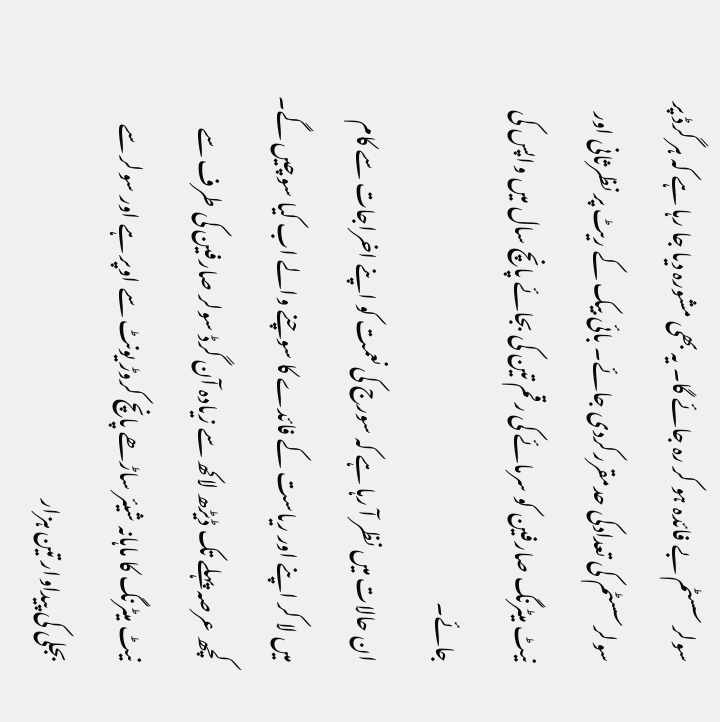سولر سسٹم بے فائدہ ہو کر رہ جائے گا۔ یہ بھی مشورہ دیا جا رہا ہے کہ ہر گرڈ پر سولرسسٹم کی تعدادکی حدمقررکردی جائے۔ بائی بیک کے ریٹ پر نظرثانی اور نیٹ میٹرنگ صارفین کو سرمائے کی رقم تین کی بجائے پانچ سال میں واپس کی جائے۔
ان حالات میں نظر آ رہا ہے کہ سورج کی نعمت کو اپنے اخراجات سے کام میں لا کر اپنے اور ریاست کے فائدے کا سوچنے والے اب کیا سوچیں گے۔ کچھ عرصہ پہلے تک ڈیڑھ لاکھ سے زیادہ آن گرڈ سولر صارفین کی طرف سے نیٹ میٹرنگ کا ماہانہ شیئر ساڑھے پانچ کروڑ یونٹ سے اوپر ہے اور سولر سے بجلی کی پیداوار تین ہزار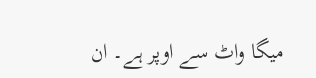میگا واٹ سے اوپر ہے۔ ان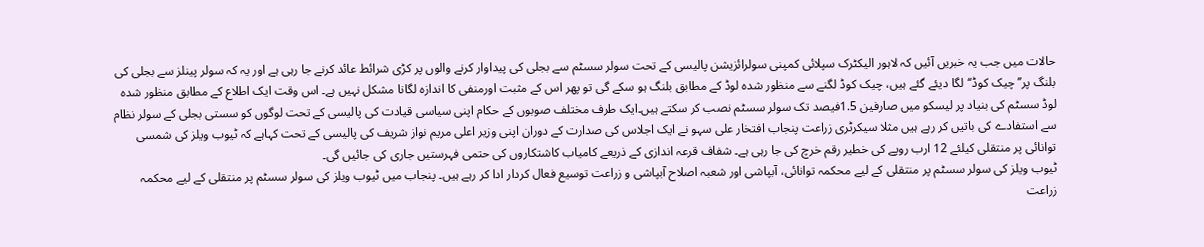حالات میں جب یہ خبریں آئیں کہ لاہور الیکٹرک سپلائی کمپنی سولرائزیشن پالیسی کے تحت سولر سسٹم سے بجلی کی پیداوار کرنے والوں پر کڑی شرائط عائد کرنے جا رہی ہے اور یہ کہ سولر پینلز سے بجلی کی بلنگ پر’’چیک کوڈ‘‘لگا دیئے گئے ہیں، چیک کوڈ لگنے سے منظور شدہ لوڈ کے مطابق بلنگ ہو سکے گی تو پھر اس کے مثبت اورمنفی کا اندازہ لگانا مشکل نہیں ہے۔ اس وقت ایک اطلاع کے مطابق منظور شدہ لوڈ سسٹم کی بنیاد پر لیسکو میں صارفین 1.5فیصد تک سولر سسٹم نصب کر سکتے ہیں۔ایک طرف مختلف صوبوں کے حکام اپنی سیاسی قیادت کی پالیسی کے تحت لوگوں کو سستی بجلی کے سولر نظام سے استفادے کی باتیں کر رہے ہیں مثلا سیکرٹری زراعت پنجاب افتخار علی سہو نے ایک اجلاس کی صدارت کے دوران اپنی وزیر اعلی مریم نواز شریف کی پالیسی کے تحت کہاہے کہ ٹیوب ویلز کی شمسی توانائی پر منتقلی کیلئے 12 ارب روپے کی خطیر رقم خرچ کی جا رہی ہے۔ شفاف قرعہ اندازی کے ذریعے کامیاب کاشتکاروں کی حتمی فہرستیں جاری کی جائیں گی۔
ٹیوب ویلز کی سولر سسٹم پر منتقلی کے لیے محکمہ توانائی، آبپاشی اور شعبہ اصلاح آبپاشی و زراعت توسیع فعال کردار ادا کر رہے ہیں۔ پنجاب میں ٹیوب ویلز کی سولر سسٹم پر منتقلی کے لیے محکمہ زراعت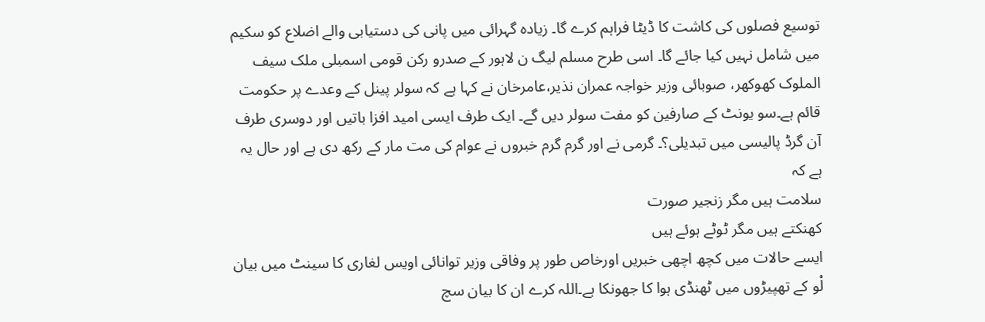توسیع فصلوں کی کاشت کا ڈیٹا فراہم کرے گا۔ زیادہ گہرائی میں پانی کی دستیابی والے اضلاع کو سکیم میں شامل نہیں کیا جائے گا۔ اسی طرح مسلم لیگ ن لاہور کے صدرو رکن قومی اسمبلی ملک سیف الملوک کھوکھر، صوبائی وزیر خواجہ عمران نذیر،عامرخان نے کہا ہے کہ سولر پینل کے وعدے پر حکومت قائم ہے۔سو یونٹ کے صارفین کو مفت سولر دیں گے۔ ایک طرف ایسی امید افزا باتیں اور دوسری طرف آن گرڈ پالیسی میں تبدیلی؟۔ گرمی نے اور گرم گرم خبروں نے عوام کی مت مار کے رکھ دی ہے اور حال یہ ہے کہ
سلامت ہیں مگر زنجیر صورت
کھنکتے ہیں مگر ٹوٹے ہوئے ہیں
ایسے حالات میں کچھ اچھی خبریں اورخاص طور پر وفاقی وزیر توانائی اویس لغاری کا سینٹ میں بیان لْو کے تھپیڑوں میں ٹھنڈی ہوا کا جھونکا ہے۔اللہ کرے ان کا بیان سچ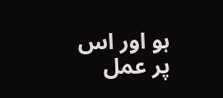ہو اور اس پر عمل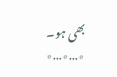بھی ہو۔
٭…٭…٭